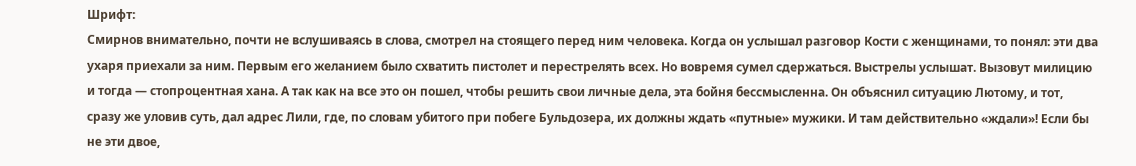Шрифт:
Смирнов внимательно, почти не вслушиваясь в слова, смотрел на стоящего перед ним человека. Когда он услышал разговор Кости с женщинами, то понял: эти два ухаря приехали за ним. Первым его желанием было схватить пистолет и перестрелять всех. Но вовремя сумел сдержаться. Выстрелы услышат. Вызовут милицию и тогда — стопроцентная хана. А так как на все это он пошел, чтобы решить свои личные дела, эта бойня бессмысленна. Он объяснил ситуацию Лютому, и тот, сразу же уловив суть, дал адрес Лили, где, по словам убитого при побеге Бульдозера, их должны ждать «путные» мужики. И там действительно «ждали»! Если бы не эти двое,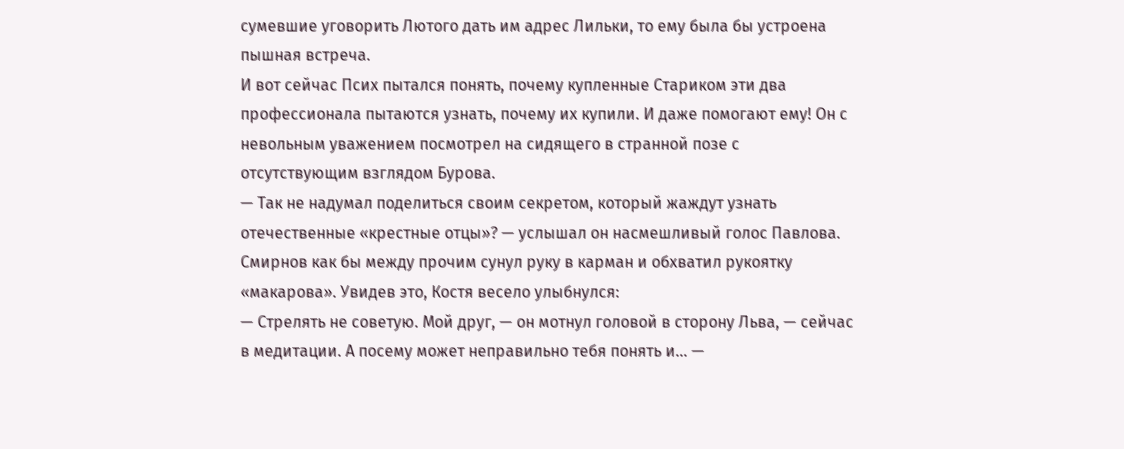сумевшие уговорить Лютого дать им адрес Лильки, то ему была бы устроена пышная встреча.
И вот сейчас Псих пытался понять, почему купленные Стариком эти два профессионала пытаются узнать, почему их купили. И даже помогают ему! Он с невольным уважением посмотрел на сидящего в странной позе с отсутствующим взглядом Бурова.
— Так не надумал поделиться своим секретом, который жаждут узнать отечественные «крестные отцы»? — услышал он насмешливый голос Павлова.
Смирнов как бы между прочим сунул руку в карман и обхватил рукоятку «макарова». Увидев это, Костя весело улыбнулся:
— Стрелять не советую. Мой друг, — он мотнул головой в сторону Льва, — сейчас в медитации. А посему может неправильно тебя понять и… —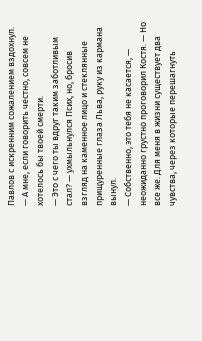Павлов с искренним сожалением вздохнул. — А мне, если говорить честно, совсем не хотелось бы твоей смерти.
— Это с чего ты вдруг таким заботливым стал? — ухмыльнулся Псих, но, бросив взгляд на каменное лицо и стеклянные прищуренные глаза Льва, руку из кармана вынул.
— Собственно, это тебя не касается, — неожиданно грустно проговорил Костя. — Но все же. Для меня в жизни существует два чувства, через которые перешагнуть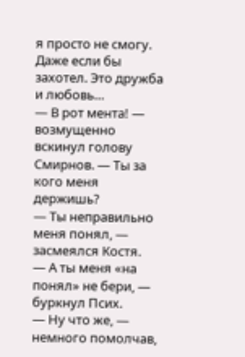я просто не смогу. Даже если бы захотел. Это дружба и любовь…
— В рот мента! — возмущенно вскинул голову Смирнов. — Ты за кого меня держишь?
— Ты неправильно меня понял, — засмеялся Костя.
— А ты меня «на понял» не бери, — буркнул Псих.
— Ну что же, — немного помолчав,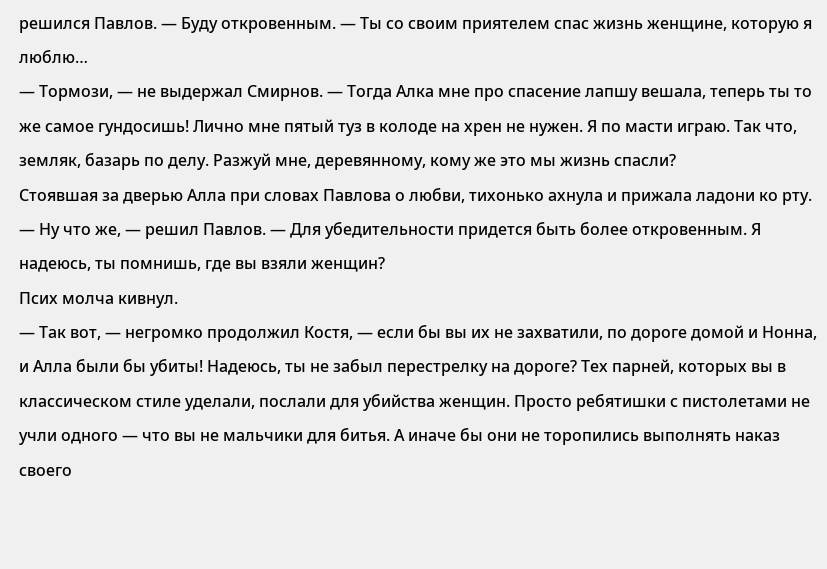решился Павлов. — Буду откровенным. — Ты со своим приятелем спас жизнь женщине, которую я люблю…
— Тормози, — не выдержал Смирнов. — Тогда Алка мне про спасение лапшу вешала, теперь ты то же самое гундосишь! Лично мне пятый туз в колоде на хрен не нужен. Я по масти играю. Так что, земляк, базарь по делу. Разжуй мне, деревянному, кому же это мы жизнь спасли?
Стоявшая за дверью Алла при словах Павлова о любви, тихонько ахнула и прижала ладони ко рту.
— Ну что же, — решил Павлов. — Для убедительности придется быть более откровенным. Я надеюсь, ты помнишь, где вы взяли женщин?
Псих молча кивнул.
— Так вот, — негромко продолжил Костя, — если бы вы их не захватили, по дороге домой и Нонна, и Алла были бы убиты! Надеюсь, ты не забыл перестрелку на дороге? Тех парней, которых вы в классическом стиле уделали, послали для убийства женщин. Просто ребятишки с пистолетами не учли одного — что вы не мальчики для битья. А иначе бы они не торопились выполнять наказ своего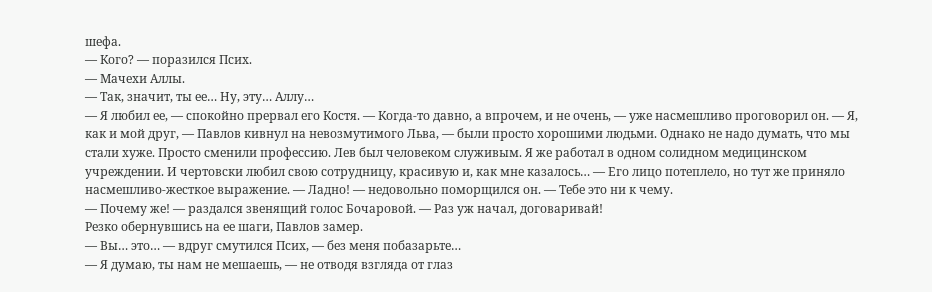шефа.
— Кого? — поразился Псих.
— Мачехи Аллы.
— Так, значит, ты ее… Ну, эту… Аллу…
— Я любил ее, — спокойно прервал его Костя. — Когда-то давно, а впрочем, и не очень, — уже насмешливо проговорил он. — Я, как и мой друг, — Павлов кивнул на невозмутимого Льва, — были просто хорошими людьми. Однако не надо думать, что мы стали хуже. Просто сменили профессию. Лев был человеком служивым. Я же работал в одном солидном медицинском учреждении. И чертовски любил свою сотрудницу, красивую и, как мне казалось… — Его лицо потеплело, но тут же приняло насмешливо-жесткое выражение. — Ладно! — недовольно поморщился он. — Тебе это ни к чему.
— Почему же! — раздался звенящий голос Бочаровой. — Раз уж начал, договаривай!
Резко обернувшись на ее шаги, Павлов замер.
— Вы… это… — вдруг смутился Псих, — без меня побазарьте…
— Я думаю, ты нам не мешаешь, — не отводя взгляда от глаз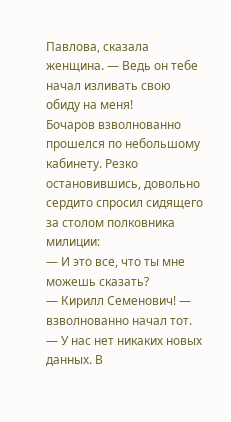Павлова, сказала женщина. — Ведь он тебе начал изливать свою обиду на меня!
Бочаров взволнованно прошелся по небольшому кабинету. Резко остановившись, довольно сердито спросил сидящего за столом полковника милиции:
— И это все, что ты мне можешь сказать?
— Кирилл Семенович! — взволнованно начал тот. — У нас нет никаких новых данных. В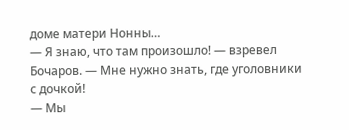доме матери Нонны…
— Я знаю, что там произошло! — взревел Бочаров. — Мне нужно знать, где уголовники с дочкой!
— Мы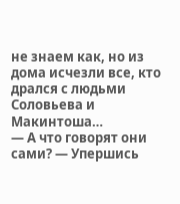не знаем как, но из дома исчезли все, кто дрался с людьми Соловьева и Макинтоша…
— А что говорят они сами? — Упершись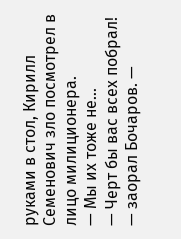руками в стол, Кирилл Семенович зло посмотрел в лицо милиционера.
— Мы их тоже не…
— Черт бы вас всех побрал! — заорал Бочаров. —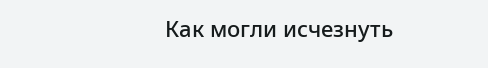Как могли исчезнуть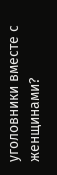уголовники вместе с женщинами?